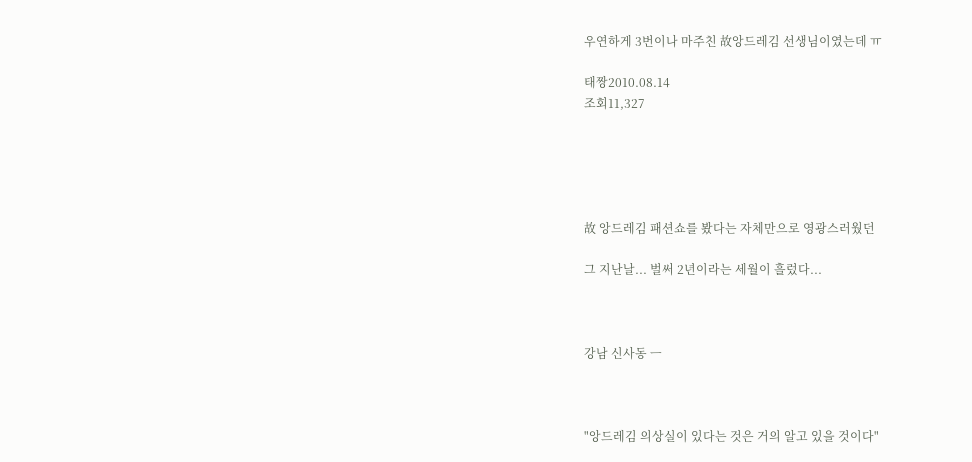우연하게 3번이나 마주친 故앙드레김 선생님이였는데 ㅠ

태짱2010.08.14
조회11,327





故 앙드레김 패션쇼를 봤다는 자체만으로 영광스러웠던

그 지난날... 벌써 2년이라는 세월이 흘렀다...



강남 신사동 ㅡ



"앙드레김 의상실이 있다는 것은 거의 알고 있을 것이다"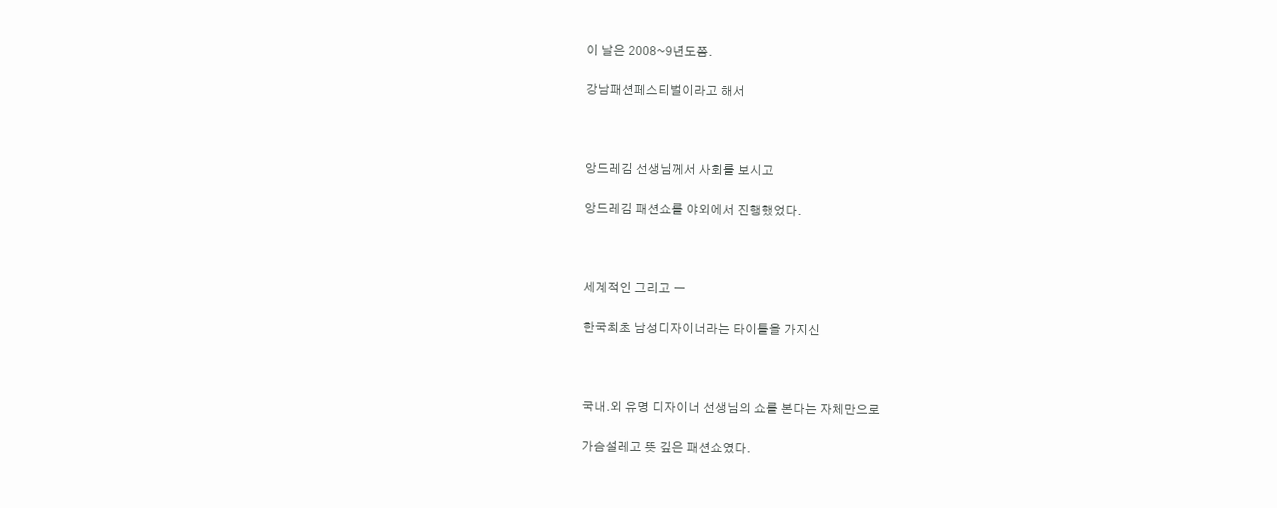이 날은 2008~9년도쯤.

강남패션페스티벌이라고 해서



앙드레김 선생님께서 사회를 보시고

앙드레김 패션쇼를 야외에서 진행했었다.



세계적인 그리고 ㅡ

한국최초 남성디자이너라는 타이틀을 가지신



국내.외 유명 디자이너 선생님의 쇼를 본다는 자체만으로

가슴설레고 뜻 깊은 패션쇼였다.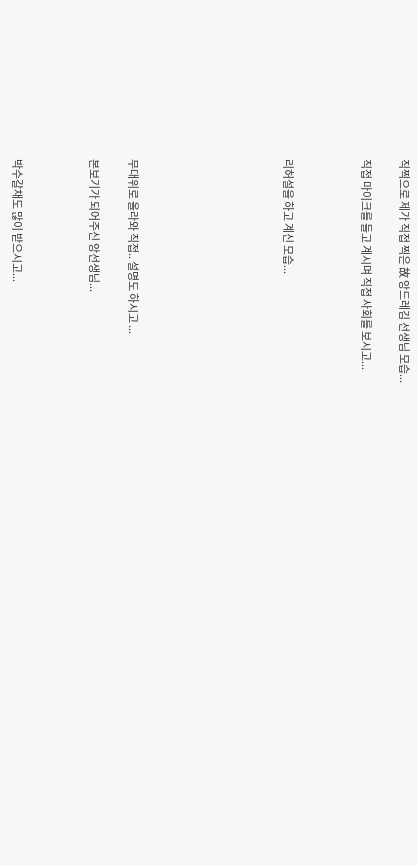직찍으로 제가 직접 찍은 故 앙드레김 선생님 모습...

직접 마이크를 들고 계시며 직접 사회를 보시고...



리허설을 하고 계신 모습...







무대위로 올라와 직접.. 설명도 하시고 ...

본보기가 되어주신 앙선생님...



박수갈채도 많이 받으시고...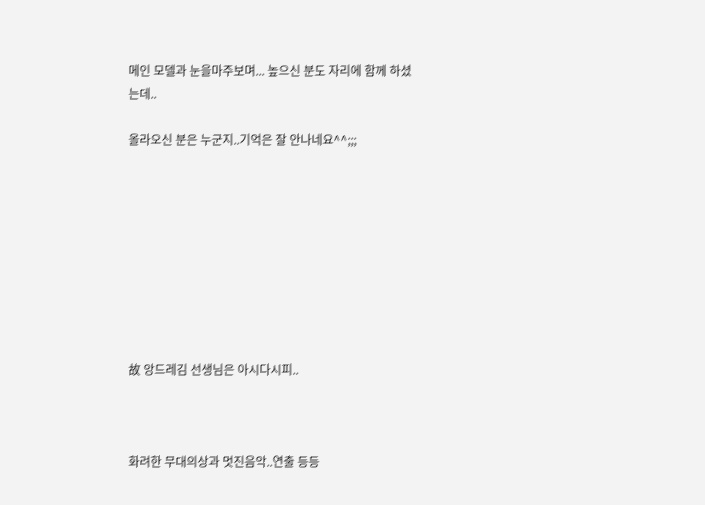메인 모델과 눈을마주보며... 높으신 분도 자리에 함께 하셨는데..

올라오신 분은 누군지..기억은 잘 안나네요^^;;;









故 앙드레김 선생님은 아시다시피..



화려한 무대의상과 멋진음악..연출 등등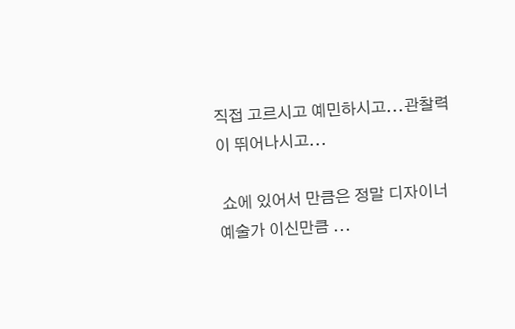직접 고르시고 예민하시고...관찰력이 뛰어나시고...

 쇼에 있어서 만큼은 정말 디자이너 예술가 이신만큼 ...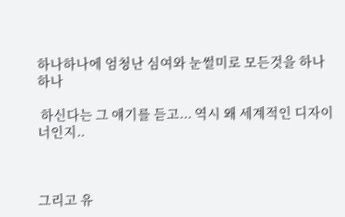하나하나에 엄청난 심여와 눈썰미로 모든것을 하나하나

 하신다는 그 얘기를 듣고... 역시 왜 세계적인 디자이너인지..



그리고 유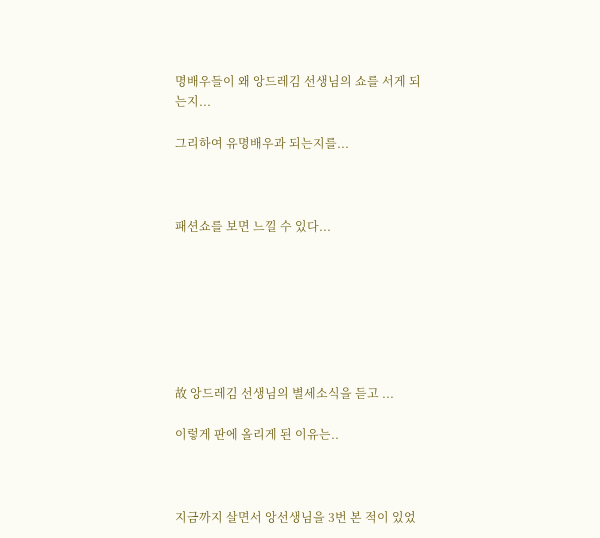명배우들이 왜 앙드레김 선생님의 쇼를 서게 되는지...

그리하여 유명배우과 되는지를...



패션쇼를 보면 느낄 수 있다...







故 앙드레김 선생님의 별세소식을 듣고 ...

이렇게 판에 올리게 된 이유는..



지금까지 살면서 앙선생님을 3번 본 적이 있었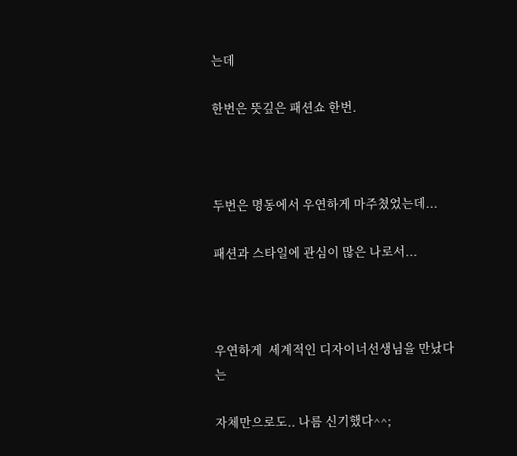는데

한번은 뜻깊은 패션쇼 한번.



두번은 명동에서 우연하게 마주쳤었는데...

패션과 스타일에 관심이 많은 나로서...



우연하게  세계적인 디자이너선생님을 만났다는

자체만으로도.. 나름 신기했다^^;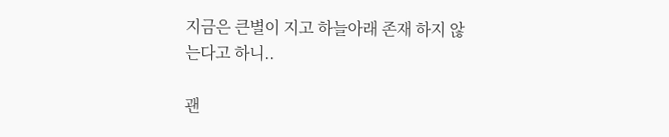지금은 큰별이 지고 하늘아래 존재 하지 않는다고 하니..

괜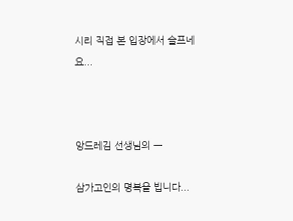시리 직접 본 입장에서 슬프네요...



앙드레김 선생님의 ㅡ

삼가고인의 명복을 빕니다...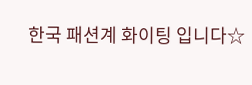한국 패션계 화이팅 입니다☆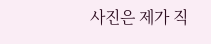사진은 제가 직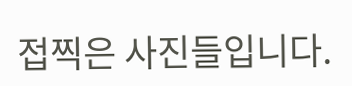접찍은 사진들입니다.